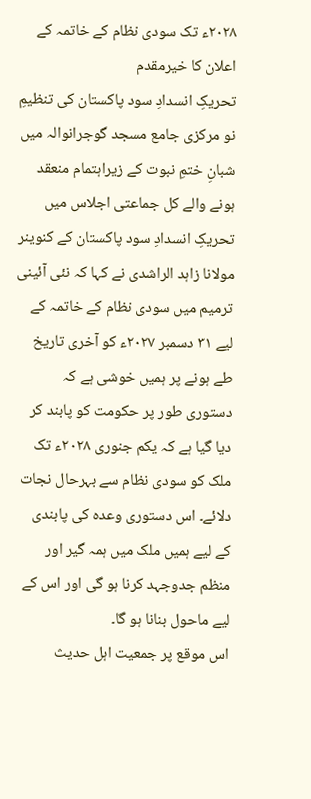۲۰۲۸ء تک سودی نظام کے خاتمہ کے اعلان کا خیرمقدم
تحریکِ انسدادِ سود پاکستان کی تنظیمِ نو مرکزی جامع مسجد گوجرانوالہ میں شبانِ ختمِ نبوت کے زیراہتمام منعقد ہونے والے کل جماعتی اجلاس میں تحریکِ انسدادِ سود پاکستان کے کنوینر مولانا زاہد الراشدی نے کہا کہ نئی آئینی ترمیم میں سودی نظام کے خاتمہ کے لیے ۳۱ دسمبر ۲۰۲۷ء کو آخری تاریخ طے ہونے پر ہمیں خوشی ہے کہ دستوری طور پر حکومت کو پابند کر دیا گیا ہے کہ یکم جنوری ۲۰۲۸ء تک ملک کو سودی نظام سے بہرحال نجات دلائے۔ اس دستوری وعدہ کی پابندی کے لیے ہمیں ملک میں ہمہ گیر اور منظم جدوجہد کرنا ہو گی اور اس کے لیے ماحول بنانا ہو گا۔
اس موقع پر جمعیت اہل حدیث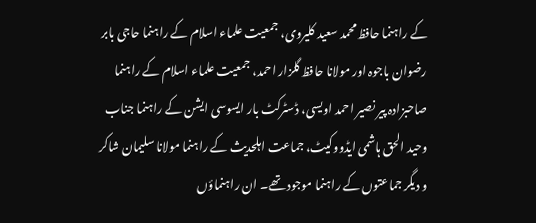کے راہنما حافظ محمد سعید کلیروی، جمعیت علماء اسلام کے راہنما حاجی بابر رضوان باجوہ اور مولانا حافظ گلزار احمد، جمعیت علماء اسلام کے راہنما صاحبزادہ پیر نصیر احمد اویسی، ڈسٹرکٹ بار ایسوسی ایشن کے راہنما جناب وحید الحق ہاشمی ایڈووکیٹ، جماعت اہلحدیث کے راہنما مولانا سلیمان شاکر و دیگر جماعتوں کے راہنما موجود تھے۔ ان راہنماؤں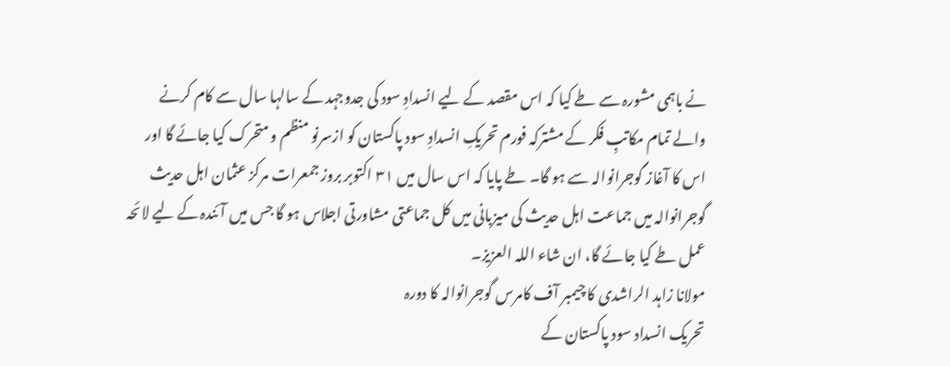نے باہمی مشورہ سے طے کیا کہ اس مقصد کے لیے انسدادِ سود کی جدوجہد کے سالہا سال سے کام کرنے والے تمام مکاتبِ فکر کے مشترکہ فورم تحریکِ انسدادِ سود پاکستان کو ازسرنو منظم و متحرک کیا جائے گا اور اس کا آغاز گوجرانوالہ سے ہو گا۔ طے پایا کہ اس سال میں ۳۱ اکتوبر بروز جمعرات مرکز عثمان اہل حدیث گوجرانوالہ میں جماعت اہل حدیث کی میزبانی میں کل جماعتی مشاورتی اجلاس ہو گا جس میں آئندہ کے لیے لائحہ عمل طے کیا جائے گا، ان شاء اللہ العزیز۔
مولانا زاہد الراشدی کا چیمبر آف کامرس گوجرانوالہ کا دورہ
تحریک انسداد سود پاکستان کے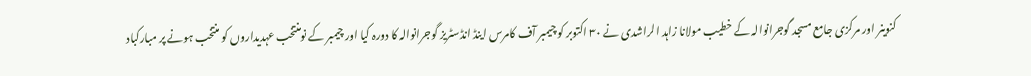کنوینر اور مرکزی جامع مسجد گوجرانوالہ کے خطیب مولانا زاہد الراشدی نے ۳۰ اکتوبر کو چیمبر آف کامرس اینڈ انڈسٹریز گوجرانوالہ کا دورہ کیا اور چیمبر کے نومنتخب عہدیداروں کو منتخب ہونے پر مبارکباد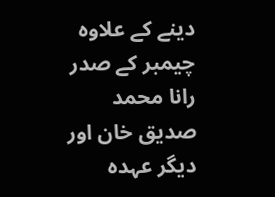دینے کے علاوہ چیمبر کے صدر رانا محمد صدیق خان اور دیگر عہدہ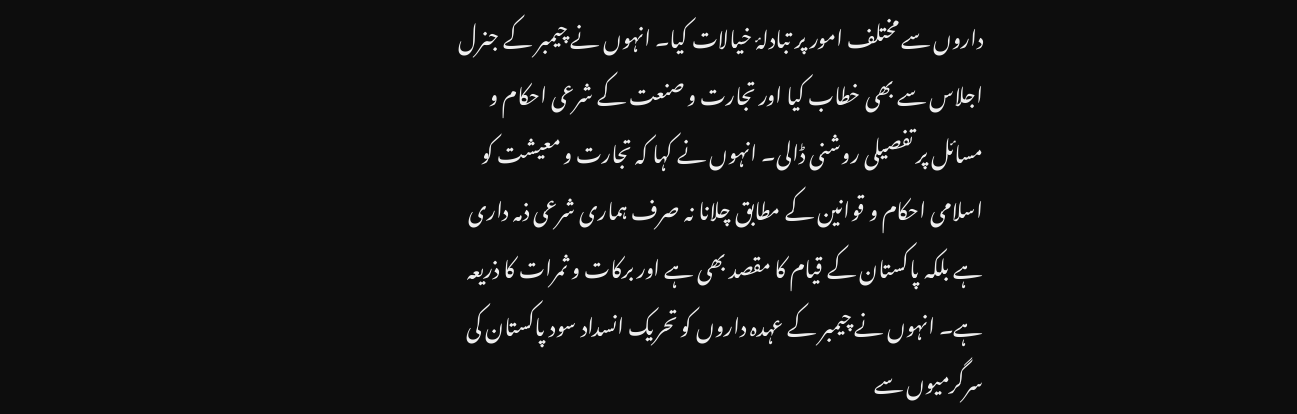داروں سے مختلف امور پر تبادلۂ خیالات کیا۔ انہوں نے چیمبر کے جنرل اجلاس سے بھی خطاب کیا اور تجارت و صنعت کے شرعی احکام و مسائل پر تفصیلی روشنی ڈالی۔ انہوں نے کہا کہ تجارت و معیشت کو اسلامی احکام و قوانین کے مطابق چلانا نہ صرف ہماری شرعی ذمہ داری ہے بلکہ پاکستان کے قیام کا مقصد بھی ہے اور برکات و ثمرات کا ذریعہ ہے۔ انہوں نے چیمبر کے عہدہ داروں کو تحریک انسداد سود پاکستان کی سرگرمیوں سے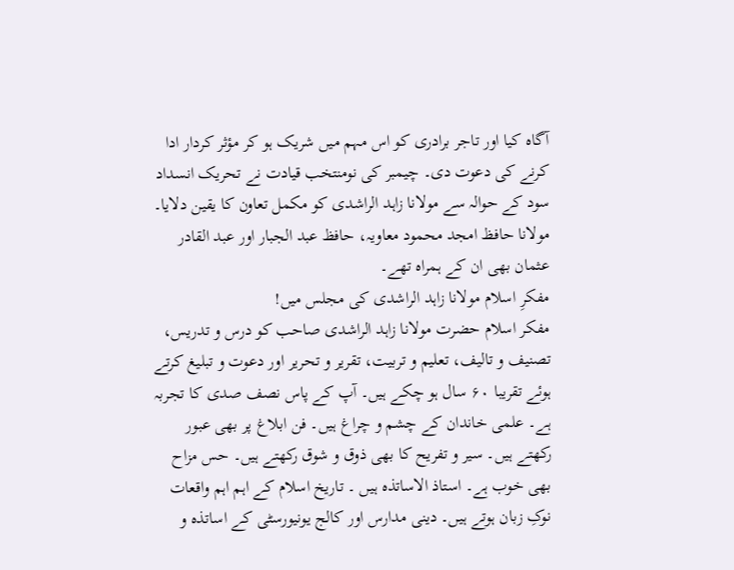آگاہ کیا اور تاجر برادری کو اس مہم میں شریک ہو کر مؤثر کردار ادا کرنے کی دعوت دی۔ چیمبر کی نومنتخب قیادت نے تحریک انسداد سود کے حوالہ سے مولانا زاہد الراشدی کو مکمل تعاون کا یقین دلایا۔ مولانا حافظ امجد محمود معاویہ، حافظ عبد الجبار اور عبد القادر عثمان بھی ان کے ہمراہ تھے۔
مفکرِ اسلام مولانا زاہد الراشدی کی مجلس میں!
مفکر اسلام حضرت مولانا زاہد الراشدی صاحب کو درس و تدریس، تصنیف و تالیف، تعلیم و تربیت، تقریر و تحریر اور دعوت و تبلیغ کرتے ہوئے تقریبا ۶۰ سال ہو چکے ہیں۔ آپ کے پاس نصف صدی کا تجربہ ہے۔ علمی خاندان کے چشم و چراغ ہیں۔ فن ابلاغ پر بھی عبور رکھتے ہیں۔ سیر و تفریح کا بھی ذوق و شوق رکھتے ہیں۔ حس مزاح بھی خوب ہے۔ استاذ الاساتذہ ہیں ۔ تاریخ اسلام کے اہم اہم واقعات نوکِ زبان ہوتے ہیں۔ دینی مدارس اور کالج یونیورسٹی کے اساتذہ و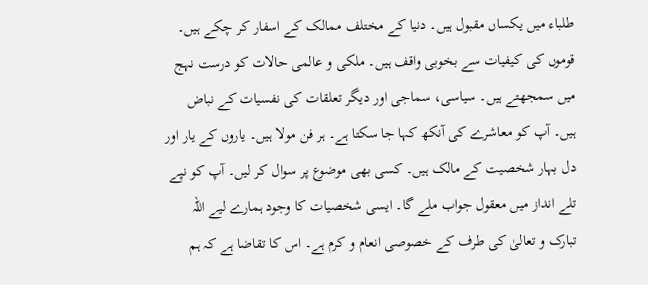طلباء میں یکساں مقبول ہیں۔ دنیا کے مختلف ممالک کے اسفار کر چکے ہیں۔ قوموں کی کیفیات سے بخوبی واقف ہیں۔ ملکی و عالمی حالات کو درست نہج میں سمجھتے ہیں۔ سیاسی، سماجی اور دیگر تعلقات کی نفسیات کے نباض ہیں۔ آپ کو معاشرے کی آنکھ کہا جا سکتا ہے۔ ہر فن مولا ہیں۔ یاروں کے یار اور دل بہار شخصیت کے مالک ہیں۔ کسی بھی موضوع پر سوال کر لیں۔ آپ کو نپے تلے انداز میں معقول جواب ملے گا۔ ایسی شخصیات کا وجود ہمارے لیے اللہ تبارک و تعالیٰ کی طرف کے خصوصی انعام و کرم ہے۔ اس کا تقاضا ہے کہ ہم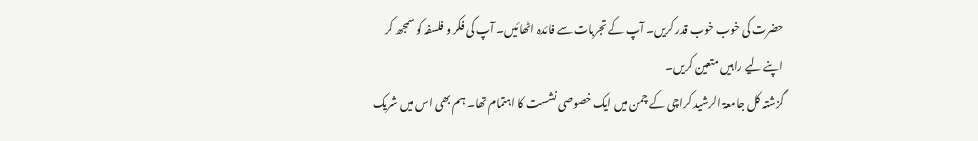حضرت کی خوب خوب قدر کریں۔ آپ کے تجربات سے فائدہ اٹھائیں۔ آپ کی فکر و فلسفہ کو سمجھ کر اپنے لیے راہیں متعین کریں۔
گزشتہ کل جامعۃ الرشید کراچی کے چمن میں ایک خصوصی نشست کا اہتمام تھا۔ ہم بھی اس میں شریک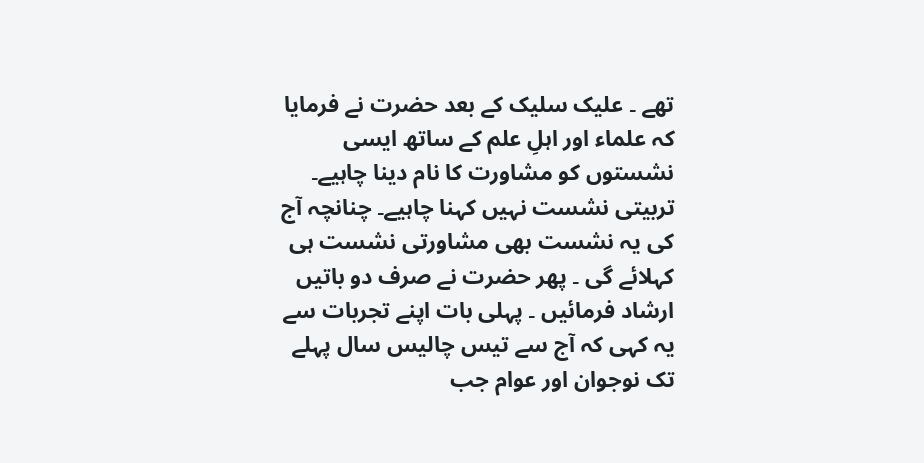تھے ۔ علیک سلیک کے بعد حضرت نے فرمایا کہ علماء اور اہلِ علم کے ساتھ ایسی نشستوں کو مشاورت کا نام دینا چاہیے۔ تربیتی نشست نہیں کہنا چاہیے۔ چنانچہ آج کی یہ نشست بھی مشاورتی نشست ہی کہلائے گی ۔ پھر حضرت نے صرف دو باتیں ارشاد فرمائیں ۔ پہلی بات اپنے تجربات سے یہ کہی کہ آج سے تیس چالیس سال پہلے تک نوجوان اور عوام جب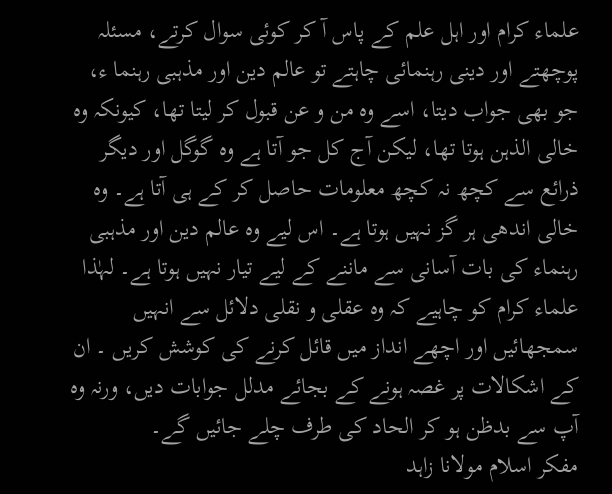علماء کرام اور اہل علم کے پاس آ کر کوئی سوال کرتے، مسئلہ پوچھتے اور دینی رہنمائی چاہتے تو عالم دین اور مذہبی رہنما ء، جو بھی جواب دیتا، اسے وہ من و عن قبول کر لیتا تھا، کیونکہ وہ خالی الذہن ہوتا تھا، لیکن آج کل جو آتا ہے وہ گوگل اور دیگر ذرائع سے کچھ نہ کچھ معلومات حاصل کر کے ہی آتا ہے۔ وہ خالی اندھی ہر گز نہیں ہوتا ہے۔ اس لیے وہ عالم دین اور مذہبی رہنماء کی بات آسانی سے ماننے کے لیے تیار نہیں ہوتا ہے۔ لہٰذا علماء کرام کو چاہیے کہ وہ عقلی و نقلی دلائل سے انہیں سمجھائیں اور اچھے انداز میں قائل کرنے کی کوشش کریں ۔ ان کے اشکالات پر غصہ ہونے کے بجائے مدلل جوابات دیں، ورنہ وہ آپ سے بدظن ہو کر الحاد کی طرف چلے جائیں گے۔
مفکر اسلام مولانا زاہد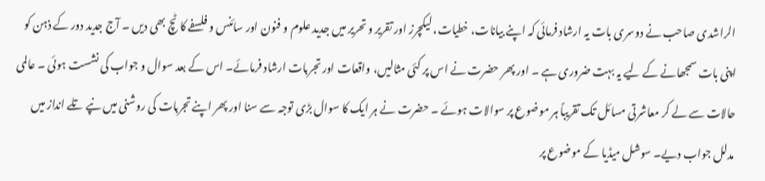الراشدی صاحب نے دوسری بات یہ ارشاد فرمائی کہ اپنے بیانات، خطیات، لیکچرز اور تقریر و تحریر میں جدید علوم و فنون اور سائنس و فلسفے کا ٹچ بھی دیں ۔ آج جدید دور کے ذہن کو اپنی بات سمجھانے کے لیے یہ بہت ضروری ہے ۔ اور پھر حضرت نے اس پر کئی مثالیں، واقعات اور تجربات ارشاد فرمائے۔ اس کے بعد سوال و جواب کی نشست ہوئی ۔ عالمی حالات سے لے کر معاشرتی مسائل تک تقریباً ہر موضوع پر سوالات ہوئے ۔ حضرت نے ہر ایک کا سوال بڑی توجہ سے سنا اور پھر اپنے تجربات کی روشنی میں نپے تلے انداز میں مدلل جواب دیے۔ سوشل میڈیا کے موضوع پر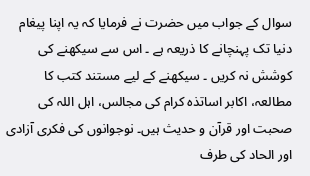سوال کے جواب میں حضرت نے فرمایا کہ یہ اپنا پیغام دنیا تک پہنچانے کا ذریعہ ہے ۔ اس سے سیکھنے کی کوشش نہ کریں ۔ سیکھنے کے لیے مستند کتب کا مطالعہ، اکابر اساتذہ کرام کی مجالس، اہل اللہ کی صحبت اور قرآن و حدیث ہیں۔ نوجوانوں کی فکری آزادی اور الحاد کی طرف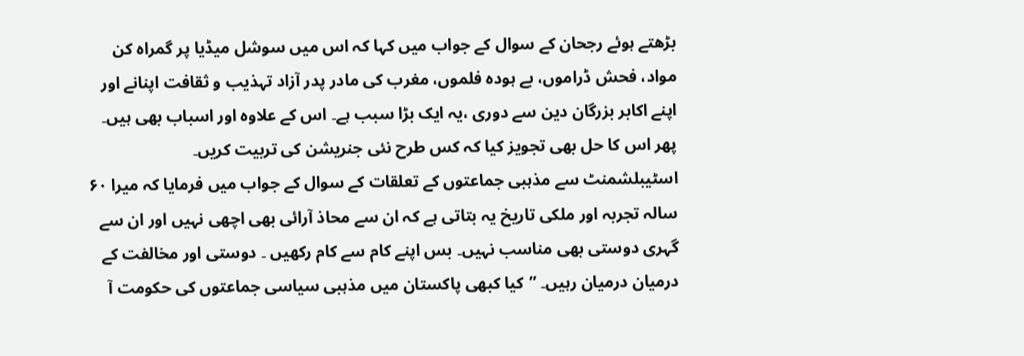بڑھتے ہوئے رجحان کے سوال کے جواب میں کہا کہ اس میں سوشل میڈیا پر گمراہ کن مواد، فحش ڈراموں، بے ہودہ فلموں، مغرب کی مادر پدر آزاد تہذیب و ثقافت اپنانے اور اپنے اکابر بزرگان دین سے دوری ،یہ ایک بڑا سبب ہے۔ اس کے علاوہ اور اسباب بھی ہیں۔ پھر اس کا حل بھی تجویز کیا کہ کس طرح نئی جنریشن کی تربیت کریں۔
اسٹیبلشمنٹ سے مذہبی جماعتوں کے تعلقات کے سوال کے جواب میں فرمایا کہ میرا ۶۰ سالہ تجربہ اور ملکی تاریخ یہ بتاتی ہے کہ ان سے محاذ آرائی بھی اچھی نہیں اور ان سے گہری دوستی بھی مناسب نہیں۔ بس اپنے کام سے کام رکھیں ۔ دوستی اور مخالفت کے درمیان درمیان رہیں۔ ”کیا کبھی پاکستان میں مذہبی سیاسی جماعتوں کی حکومت آ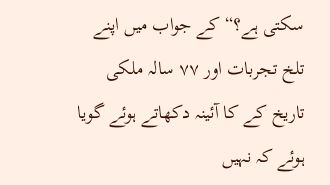سکتی ہے؟“ کے جواب میں اپنے تلخ تجربات اور ۷۷ سالہ ملکی تاریخ کے کا آئینہ دکھاتے ہوئے گویا ہوئے کہ نہیں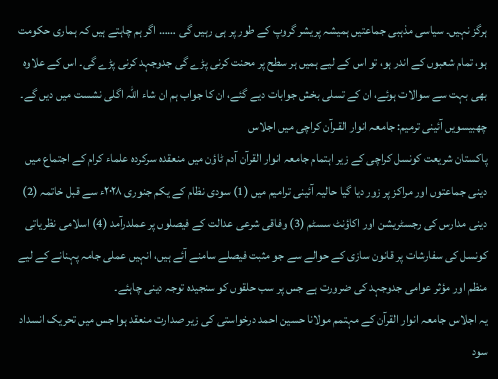ہرگز نہیں۔ سیاسی مذہبی جماعتیں ہمیشہ پریشر گروپ کے طور پر ہی رہیں گی …… اگر ہم چاہتے ہیں کہ ہماری حکومت ہو، تمام شعبوں کے اندر ہو، تو اس کے لیے ہمیں ہر سطح پر محنت کرنی پڑے گی جدوجہد کرنی پڑے گی۔ اس کے علاوہ بھی بہت سے سوالات ہوئے، ان کے تسلی بخش جوابات دیے گئے، ان کا جواب ہم ان شاء اللہ اگلی نشست میں دیں گے۔
چھبیسویں آئینی ترمیم: جامعہ انوار القـرآن کراچی میں اجلاس
پاکستان شریعت کونسل کراچی کے زیر اہتمام جامعہ انوار القرآن آدم ٹاؤن میں منعقدہ سرکردہ علماء کرام کے اجتماع میں دینی جماعتوں اور مراکز پر زور دیا گیا حالیہ آئینی ترامیم میں (1) سودی نظام کے یکم جنوری ۲۰۲۸ء سے قبل خاتمہ (2) دینی مدارس کی رجسٹریشن اور اکاؤنٹ سسٹم (3) وفاقی شرعی عدالت کے فیصلوں پر عملدرآمد (4) اسلامی نظریاتی کونسل کی سفارشات پر قانون سازی کے حوالے سے جو مثبت فیصلے سامنے آئے ہیں، انہیں عملی جامہ پہنانے کے لیے منظم اور مؤثر عوامی جدوجہد کی ضرورت ہے جس پر سب حلقوں کو سنجیدہ توجہ دینی چاہئے۔
یہ اجلاس جامعہ انوار القرآن کے مہتمم مولانا حسین احمد درخواستی کی زیر صدارت منعقد ہوا جس میں تحریک انسداد سود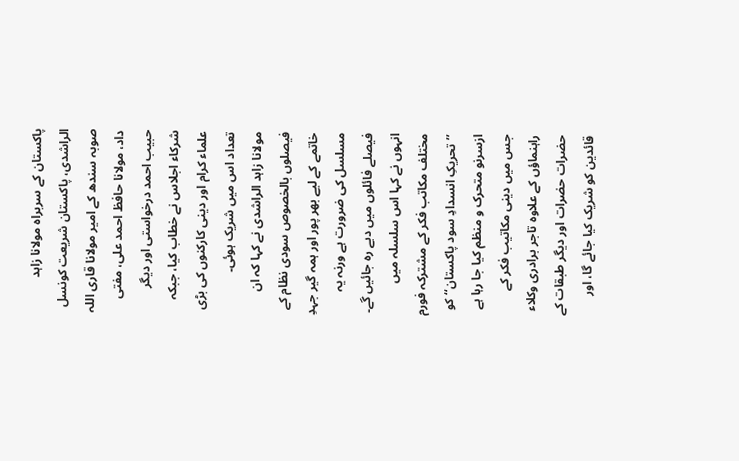پاکستان کے سربراہ مولانا زاہد الراشدی، پاکستان شریعت کونسل صوبہ سندھ کے امیر مولانا قاری اللہ داد، مولانا حافظ احمد علی، مفتی حبیب احمد درخواستی اور دیگر شرکاء اجلاس نے خطاب کیا، جبکہ علماء کرام اور دینی کارکنوں کی بڑی تعداد اس میں شریک ہوئی۔
مولانا زاہد الراشدی نے کہا کہ ان فیصلوں بالخصوص سودی نظام کے خاتمے کے لیے بھر پور اور ہمہ گیر جہدِ مسلسل کی ضرورت ہے ورنہ یہ فیصلے فائلوں میں دبے رہ جائیں گے۔ انہوں نے کہا اس سلسلہ میں مختلف مکاتب فکر کے مشترکہ فورم ’’تحریکِ انسدادِ سود پاکستان‘‘ کو ازسرنو متحرک و منظم کیا جا رہا ہے جس میں دینی مکاتیب فکر کے راہنماؤں کے علاوہ تاجر برادری وکلاء حضرات حضرات اور دیگر طبقات کے قائدین کو شریک کیا جائے گا، اور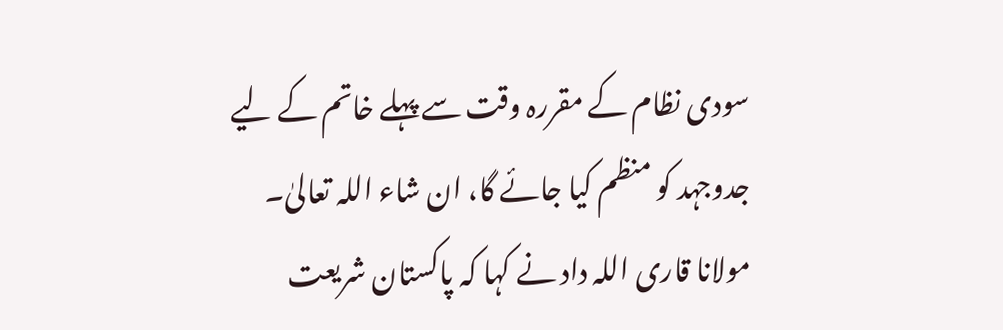سودی نظام کے مقررہ وقت سے پہلے خاتم کے لیے جدوجہد کو منظم کیا جائے گا، ان شاء اللہ تعالیٰ۔
مولانا قاری اللہ داد نے کہا کہ پاکستان شریعت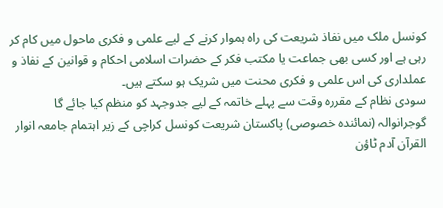کونسل ملک میں نفاذ شریعت کی راہ ہموار کرنے کے لیے علمی و فکری ماحول میں کام کر رہی ہے اور کسی بھی جماعت یا مکتب فکر کے حضرات اسلامی احکام و قوانین کے نفاذ و عملداری کی اس علمی و فکری محنت میں شریک ہو سکتے ہیں۔
سودی نظام کے مقررہ وقت سے پہلے خاتمہ کے لیے جدوجہد کو منظم کیا جائے گا
گوجرانوالہ (نمائندہ خصوصی) پاکستان شریعت کونسل کراچی کے زیر اہتمام جامعہ انوار القرآن آدم ٹاؤن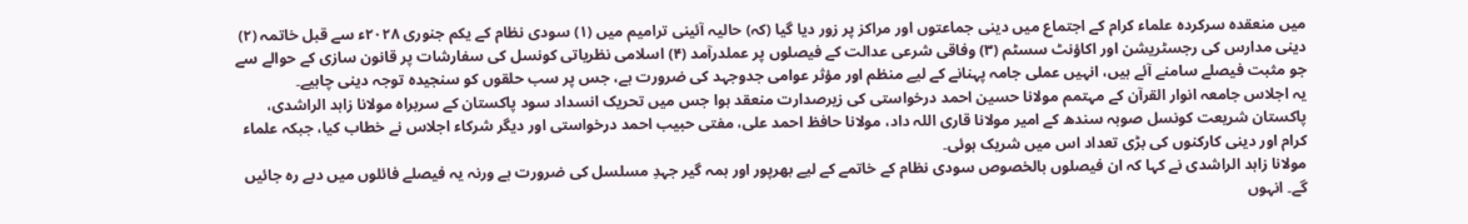میں منعقدہ سرکردہ علماء کرام کے اجتماع میں دینی جماعتوں اور مراکز پر زور دیا گیا (کہ) حالیہ آئینی ترامیم میں (۱) سودی نظام کے یکم جنوری ۲۰۲۸ء سے قبل خاتمہ (۲) دینی مدارس کی رجسٹریشن اور اکاؤنٹ سسٹم (۳) وفاقی شرعی عدالت کے فیصلوں پر عملدرآمد (۴) اسلامی نظریاتی کونسل کی سفارشات پر قانون سازی کے حوالے سے جو مثبت فیصلے سامنے آئے ہیں، انہیں عملی جامہ پہنانے کے لیے منظم اور مؤثر عوامی جدوجہد کی ضرورت ہے، جس پر سب حلقوں کو سنجیدہ توجہ دینی چاہیے۔
یہ اجلاس جامعہ انوار القرآن کے مہتمم مولانا حسین احمد درخواستی کی زیرصدارت منعقد ہوا جس میں تحریک انسداد سود پاکستان کے سربراہ مولانا زاہد الراشدی، پاکستان شریعت کونسل صوبہ سندھ کے امیر مولانا قاری اللہ داد، مولانا حافظ احمد علی، مفتی حبیب احمد درخواستی اور دیگر شرکاء اجلاس نے خطاب کیا، جبکہ علماء کرام اور دینی کارکنوں کی بڑی تعداد اس میں شریک ہوئی۔
مولانا زاہد الراشدی نے کہا کہ ان فیصلوں بالخصوص سودی نظام کے خاتمے کے لیے بھرپور اور ہمہ گیر جہدِ مسلسل کی ضرورت ہے ورنہ یہ فیصلے فائلوں میں دبے رہ جائیں گے۔ انہوں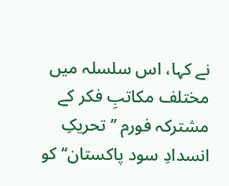نے کہا، اس سلسلہ میں مختلف مکاتبِ فکر کے مشترکہ فورم ’’تحریکِ انسدادِ سود پاکستان‘‘ کو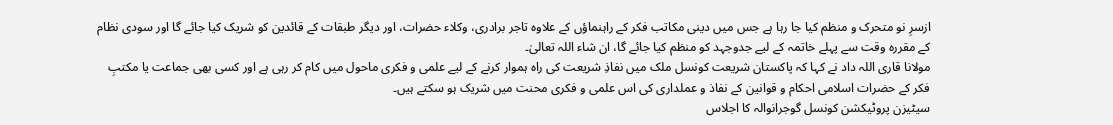ازسرِ نو متحرک و منظم کیا جا رہا ہے جس میں دینی مکاتب فکر کے راہنماؤں کے علاوہ تاجر برادری، وکلاء حضرات، اور دیگر طبقات کے قائدین کو شریک کیا جائے گا اور سودی نظام کے مقررہ وقت سے پہلے خاتمہ کے لیے جدوجہد کو منظم کیا جائے گا، ان شاء اللہ تعالیٰ۔
مولانا قاری اللہ داد نے کہا کہ پاکستان شریعت کونسل ملک میں نفاذِ شریعت کی راہ ہموار کرنے کے لیے علمی و فکری ماحول میں کام کر رہی ہے اور کسی بھی جماعت یا مکتبِ فکر کے حضرات اسلامی احکام و قوانین کے نفاذ و عملداری کی اس علمی و فکری محنت میں شریک ہو سکتے ہیں۔
سیٹیزن پروٹیکشن کونسل گوجرانوالہ کا اجلاس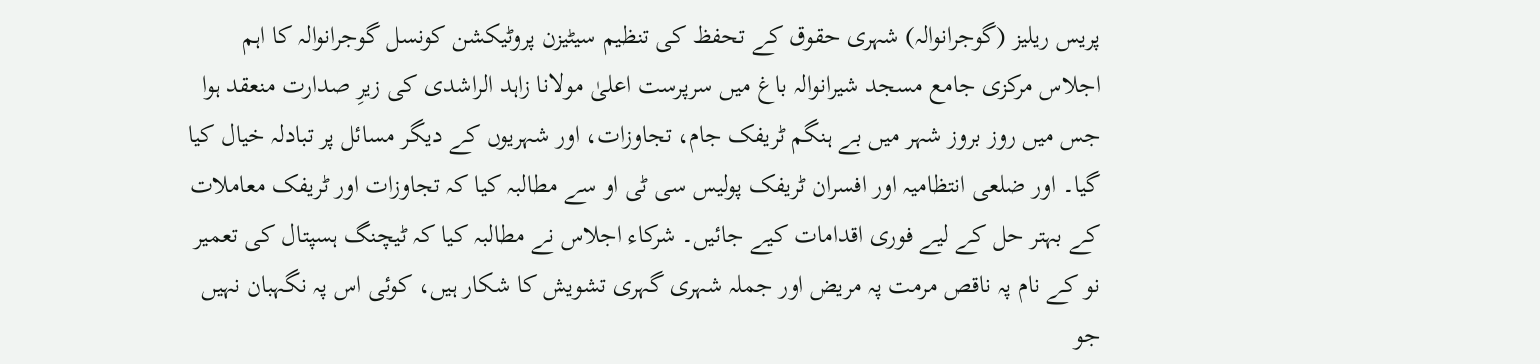پریس ریلیز (گوجرانوالہ) شہری حقوق کے تحفظ کی تنظیم سیٹیزن پروٹیکشن کونسل گوجرانوالہ کا اہم اجلاس مرکزی جامع مسجد شیرانوالہ باغ میں سرپرست اعلیٰ مولانا زاہد الراشدی کی زیرِ صدارت منعقد ہوا جس میں روز بروز شہر میں بے ہنگم ٹریفک جام، تجاوزات، اور شہریوں کے دیگر مسائل پر تبادلہ خیال کیا گیا۔ اور ضلعی انتظامیہ اور افسران ٹریفک پولیس سی ٹی او سے مطالبہ کیا کہ تجاوزات اور ٹریفک معاملات کے بہتر حل کے لیے فوری اقدامات کیے جائیں۔ شرکاء اجلاس نے مطالبہ کیا کہ ٹیچنگ ہسپتال کی تعمیر نو کے نام پہ ناقص مرمت پہ مریض اور جملہ شہری گہری تشویش کا شکار ہیں، کوئی اس پہ نگہبان نہیں جو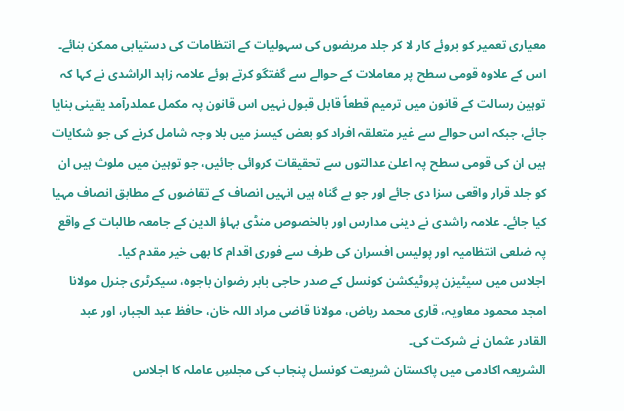معیاری تعمیر کو بروئے کار لا کر جلد مریضوں کی سہولیات کے انتظامات کی دستیابی ممکن بنائے۔
اس کے علاوہ قومی سطح پر معاملات کے حوالے سے گفتگو کرتے ہوئے علامہ زاہد الراشدی نے کہا کہ توہین رسالت کے قانون میں ترمیم قطعاً قابل قبول نہیں اس قانون پہ مکمل عملدرآمد یقینی بنایا جائے، جبکہ اس حوالے سے غیر متعلقہ افراد کو بعض کیسز میں بلا وجہ شامل کرنے کی جو شکایات ہیں ان کی قومی سطح پہ اعلیٰ عدالتوں سے تحقیقات کروائی جائیں، جو توہین میں ملوث ہیں ان کو جلد قرار واقعی سزا دی جائے اور جو بے گناہ ہیں انہیں انصاف کے تقاضوں کے مطابق انصاف مہیا کیا جائے۔ علامہ راشدی نے دینی مدارس اور بالخصوص منڈی بہاؤ الدین کے جامعہ طالبات کے واقع پہ ضلعی انتظامیہ اور پولیس افسران کی طرف سے فوری اقدام کا بھی خیر مقدم کیا۔
اجلاس میں سیٹیزن پروٹیکشن کونسل کے صدر حاجی بابر رضوان باجوہ، سیکرٹری جنرل مولانا امجد محمود معاویہ، قاری محمد ریاض، مولانا قاضی مراد اللہ خان، حافظ عبد الجبار، اور عبد القادر عثمان نے شرکت کی۔
الشریعہ اکادمی میں پاکستان شریعت کونسل پنجاب کی مجلسِ عاملہ کا اجلاس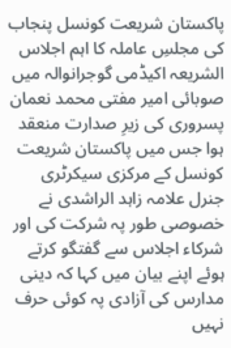پاکستان شریعت کونسل پنجاب کی مجلسِ عاملہ کا اہم اجلاس الشریعہ اکیڈمی گوجرانوالہ میں صوبائی امیر مفتی محمد نعمان پسروری کی زیرِ صدارت منعقد ہوا جس میں پاکستان شریعت کونسل کے مرکزی سیکرٹری جنرل علامہ زاہد الراشدی نے خصوصی طور پہ شرکت کی اور شرکاء اجلاس سے گفتگو کرتے ہوئے اپنے بیان میں کہا کہ دینی مدارس کی آزادی پہ کوئی حرف نہیں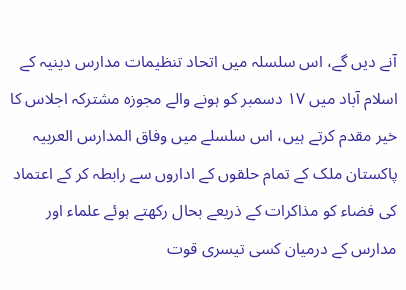آنے دیں گے، اس سلسلہ میں اتحاد تنظیمات مدارس دینیہ کے اسلام آباد میں ۱۷ دسمبر کو ہونے والے مجوزہ مشترکہ اجلاس کا خیر مقدم کرتے ہیں، اس سلسلے میں وفاق المدارس العربیہ پاکستان ملک کے تمام حلقوں کے اداروں سے رابطہ کر کے اعتماد کی فضاء کو مذاکرات کے ذریعے بحال رکھتے ہوئے علماء اور مدارس کے درمیان کسی تیسری قوت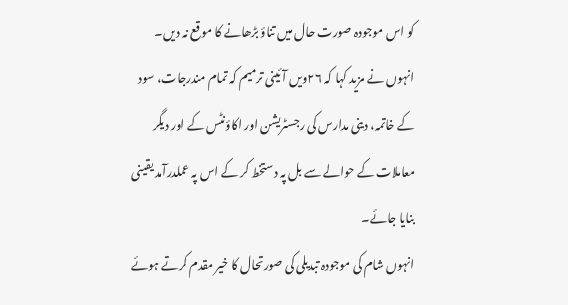کو اس موجودہ صورت حال میں تناؤ بڑھانے کا موقع نہ دیں۔
انہوں نے مزید کہا کہ ۲۶ویں آئینی ترمیم کہ تمام مندرجات، سود کے خاتمہ، دینی مدارس کی رجسٹریشن اور اکاؤنٹس کے اور دیگر معاملات کے حوالے سے بل پہ دستخط کر کے اس پہ عملدرآمد یقینی بنایا جائے۔
انہوں شام کی موجودہ تبدیلی کی صورتحال کا خیر مقدم کرتے ہوئے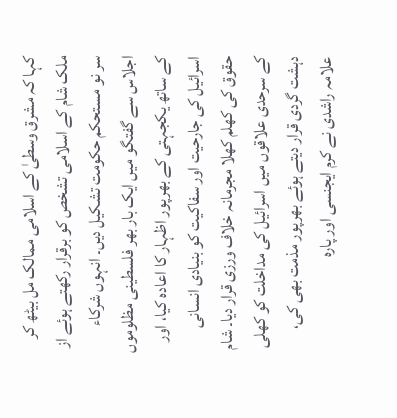کہا کہ مشرق وسطیٰ کے اسلامی ممالک مل بیٹھ کر ملک شام کے اسلامی تشخص کو برقرار رکھتے ہوئے از سر نو مستحکم حکومت تشکیل دیں۔ انہوں شرکاء اجلاس سے گفتگو میں ایک بار بھر فلسطینی مظلوموں کے ساتھ یکجہتی کے بھرپور اظہار کا اعادہ کیا، اور اسرائیل کی جارحیت اور سفاکیت کو بنیادی انسانی حقوق کی کھلم کھلا مجرمانہ خلاف ورزی قرار دیا۔ شام کے سرحدی علاقوں میں اسرائیل کی مداخلت کو کھلی دہشت گردی قرار دیتے ہوئے بھرپور مذمت بھی کی،
علامہ راشدی نے کرم ایجنسی اور پارہ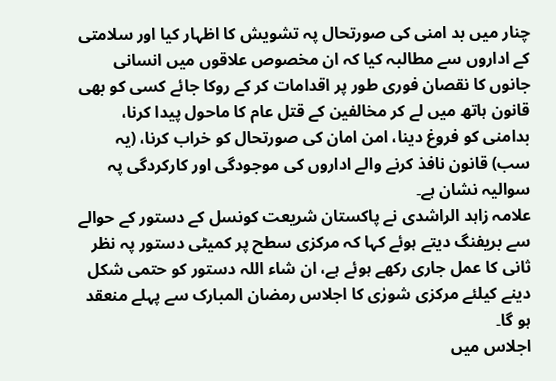چنار میں بد امنی کی صورتحال پہ تشویش کا اظہار کیا اور سلامتی کے اداروں سے مطالبہ کیا کہ ان مخصوص علاقوں میں انسانی جانوں کا نقصان فوری طور پر اقدامات کر کے روکا جائے کسی کو بھی قانون ہاتھ میں لے کر مخالفین کے قتل عام کا ماحول پیدا کرنا، بدامنی کو فروغ دینا، امن امان کی صورتحال کو خراب کرنا، (یہ سب) قانون نافذ کرنے والے اداروں کی موجودگی اور کارکردگی پہ سوالیہ نشان ہے۔
علامہ زاہد الراشدی نے پاکستان شریعت کونسل کے دستور کے حوالے سے بریفنگ دیتے ہوئے کہا کہ مرکزی سطح پر کمیٹی دستور پہ نظر ثانی کا عمل جاری رکھے ہوئے ہے، ان شاء اللہ دستور کو حتمی شکل دینے کیلئے مرکزی شورٰی کا اجلاس رمضان المبارک سے پہلے منعقد ہو گا۔
اجلاس میں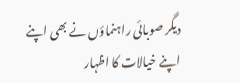دیگر صوبائی راہنماؤں نے بھی اپنے اپنے خیالات کا اظہار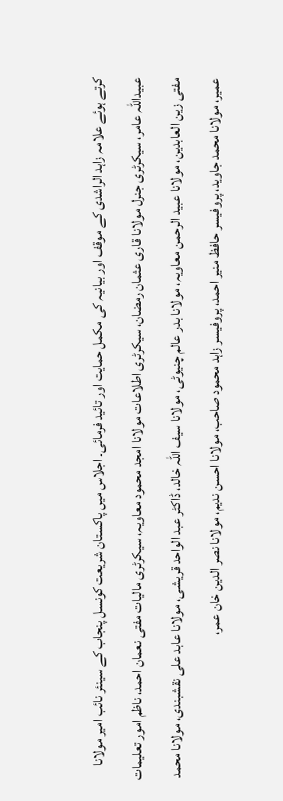کرتے ہوئے علامہ زاہد الراشدی کے موقف اور بیانیہ کی مکمل حمایت اور تائید فرمائی۔ اجلاس میں پاکستان شریعت کونسل پنجاب کے سینئر نائب امیر مولانا عبیداللہ عامر، سیکرٹری جنرل مولانا قاری عثمان رمضان، سیکرٹری اطلاعات مولانا امجد محمود معاویہ، سیکرٹری مالیات مفتی نعمان احمد، ناظم امور تعلیمات مفتی زین العابدین، مولانا عبید الرحمن معاویہ، مولانا بدر عالم چنیوٹی، مولانا سیف اللہ خالد، ڈاکٹر عبد الواحد قریشی، مولانا عابد علی نقشبندی، مولانا محمد عمیر، مولانا محمد جاوید، پروفیسر حافظ منیر احمد، پروفیسر زاہد محمود صاحب، مولانا احسن ندیم، مولانا نصر الدین خان عمر،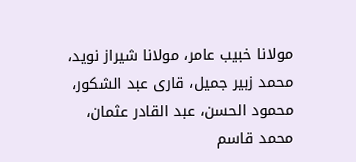مولانا خبیب عامر، مولانا شیراز نوید، محمد زبیر جمیل، قاری عبد الشکور، محمود الحسن، عبد القادر عثمان، محمد قاسم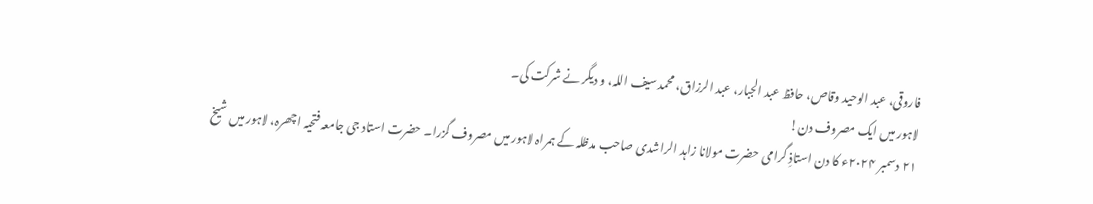فاروقی، عبد الوحید وقاص، حافظ عبد الجبار، عبد الرزاق، محمد سیف اللہ، و دیگر نے شرکت کی۔
لاہور میں ایک مصروف دن!
۲۱ دسمبر ۲۰۲۴ء کا دن استاذِ گرامی حضرت مولانا زاہد الراشدی صاحب مدظلہ کے ہمراہ لاہور میں مصروف گزرا۔ حضرت استاد جی جامعہ فتحیہ اچھرہ، لاہور میں شیخ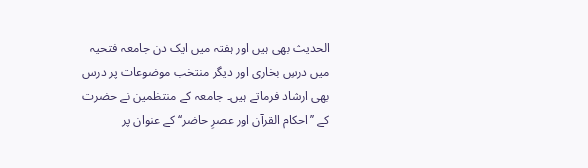الحدیث بھی ہیں اور ہفتہ میں ایک دن جامعہ فتحیہ میں درسِ بخاری اور دیگر منتخب موضوعات پر درس بھی ارشاد فرماتے ہیں۔ جامعہ کے منتظمین نے حضرت کے ’’احکام القرآن اور عصرِ حاضر‘‘ کے عنوان پر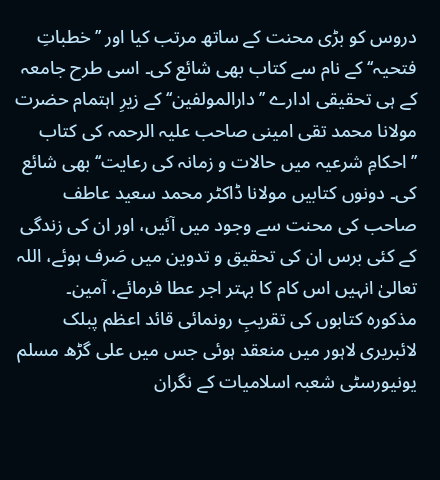دروس کو بڑی محنت کے ساتھ مرتب کیا اور ’’خطباتِ فتحیہ‘‘ کے نام سے کتاب بھی شائع کی۔ اسی طرح جامعہ کے ہی تحقیقی ادارے ’’دارالمولفین‘‘ کے زیرِ اہتمام حضرت مولانا محمد تقی امینی صاحب علیہ الرحمہ کی کتاب ’’احکامِ شرعیہ میں حالات و زمانہ کی رعایت‘‘ بھی شائع کی۔ دونوں کتابیں مولانا ڈاکٹر محمد سعید عاطف صاحب کی محنت سے وجود میں آئیں، اور ان کی زندگی کے کئی برس ان کی تحقیق و تدوین میں صَرف ہوئے، اللہ تعالیٰ انہیں اس کام کا بہتر اجر عطا فرمائے، آمین۔
مذکورہ کتابوں کی تقریبِ رونمائی قائد اعظم پبلک لائبریری لاہور میں منعقد ہوئی جس میں علی گڑھ مسلم یونیورسٹی شعبہ اسلامیات کے نگران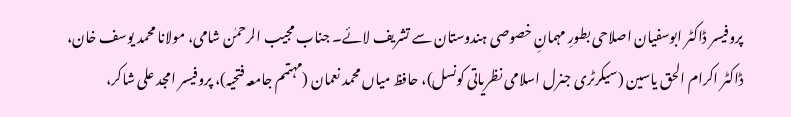پروفیسر ڈاکٹر ابوسفیان اصلاحی بطورِ مہمانِ خصوصی ہندوستان سے تشریف لائے۔ جناب مجیب الرحمٰن شامی، مولانا محمد یوسف خان، ڈاکٹر اکرام الحق یاسین (سیکرٹری جنرل اسلامی نظریاتی کونسل)، حافظ میاں محمد نعمان (مہتمم جامعہ فتحیہ)، پروفیسر امجد علی شاکر،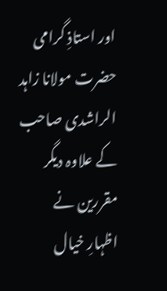اور استاذِ گرامی حضرت مولانا زاہد الراشدی صاحب کے علاوہ دیگر مقررین نے اظہارِ خیال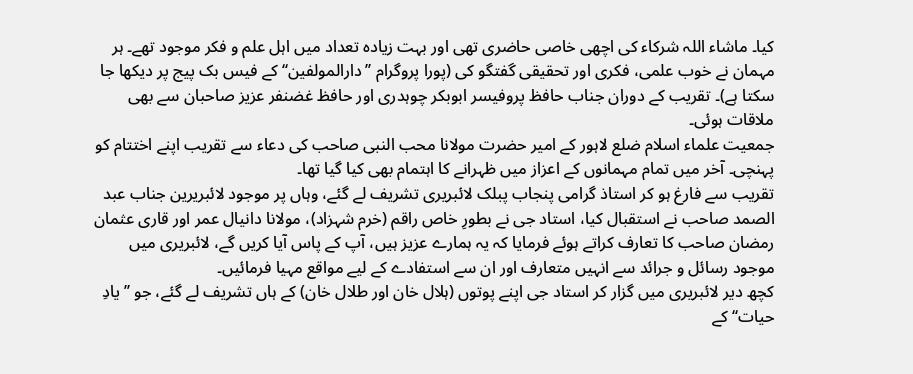کیا۔ ماشاء اللہ شرکاء کی اچھی خاصی حاضری تھی اور بہت زیادہ تعداد میں اہل علم و فکر موجود تھے۔ ہر مہمان نے خوب علمی، فکری اور تحقیقی گفتگو کی (پورا پروگرام ’’دارالمولفین‘‘ کے فیس بک پیج پر دیکھا جا سکتا ہے)۔ تقریب کے دوران جناب حافظ پروفیسر ابوبکر چوہدری اور حافظ غضنفر عزیز صاحبان سے بھی ملاقات ہوئی۔
جمعیت علماء اسلام ضلع لاہور کے امیر حضرت مولانا محب النبی صاحب کی دعاء سے تقریب اپنے اختتام کو پہنچی۔ آخر میں تمام مہمانوں کے اعزاز میں ظہرانے کا اہتمام بھی کیا گیا تھا۔
تقریب سے فارغ ہو کر استاذ گرامی پنجاب پبلک لائبریری تشریف لے گئے، وہاں پر موجود لائبریرین جناب عبد الصمد صاحب نے استقبال کیا، استاد جی نے بطورِ خاص راقم (خرم شہزاد)، مولانا دانیال عمر اور قاری عثمان رمضان صاحب کا تعارف کراتے ہوئے فرمایا کہ یہ ہمارے عزیز ہیں، آپ کے پاس آیا کریں گے، لائبریری میں موجود رسائل و جرائد سے انہیں متعارف اور ان سے استفادے کے لیے مواقع مہیا فرمائیں۔
کچھ دیر لائبریری میں گزار کر استاد جی اپنے پوتوں (ہلال خان اور طلال خان) کے ہاں تشریف لے گئے، جو ’’یادِ حیات‘‘ کے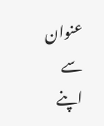عنوان سے اپنے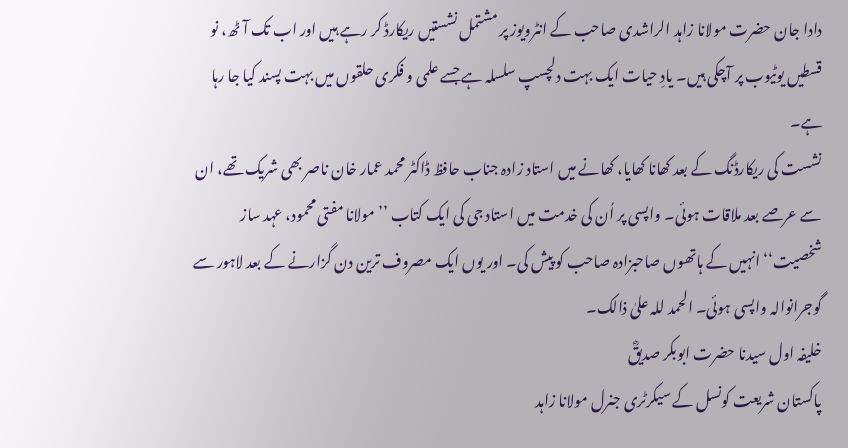دادا جان حضرت مولانا زاہد الراشدی صاحب کے انٹرویوز پر مشتمل نشستیں ریکارڈ کر رہے ہیں اور اب تک آٹھ، نو قسطیں یوٹیوب پر آچکی ہیں۔ یادِ حیات ایک بہت دلچسپ سلسلہ ہے جسے علمی و فکری حلقوں میں بہت پسند کیا جا رہا ہے۔
نشست کی ریکارڈنگ کے بعد کھانا کھایا، کھانے میں استاد زادہ جناب حافظ ڈاکٹر محمد عمار خان ناصر بھی شریک تھے، ان سے عرصے بعد ملاقات ہوئی۔ واپسی پر اُن کی خدمت میں استاد جی کی ایک کتاب ’’مولانا مفتی محمود، عہد ساز شخصیت‘‘ انہیں کے ہاتھوں صاحبزادہ صاحب کو پیش کی۔ اور یوں ایک مصروف ترین دن گزارنے کے بعد لاہور سے گوجرانوالہ واپسی ہوئی۔ الحمد للہ علیٰ ذالک۔
خلیفہ اول سیدنا حضرت ابوبکر صدیقؓ
پاکستان شریعت کونسل کے سیکرٹری جنرل مولانا زاہد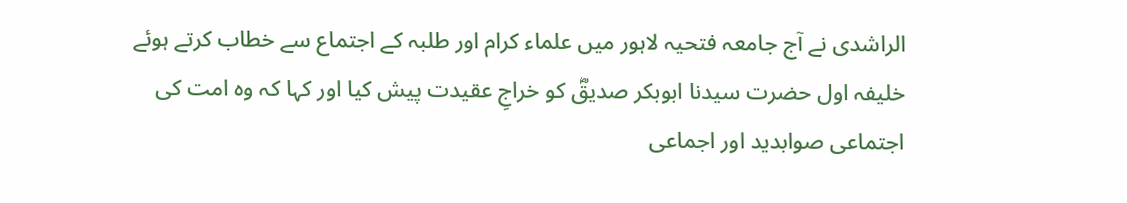الراشدی نے آج جامعہ فتحیہ لاہور میں علماء کرام اور طلبہ کے اجتماع سے خطاب کرتے ہوئے خلیفہ اول حضرت سیدنا ابوبکر صدیقؓ کو خراجِ عقیدت پیش کیا اور کہا کہ وہ امت کی اجتماعی صوابدید اور اجماعی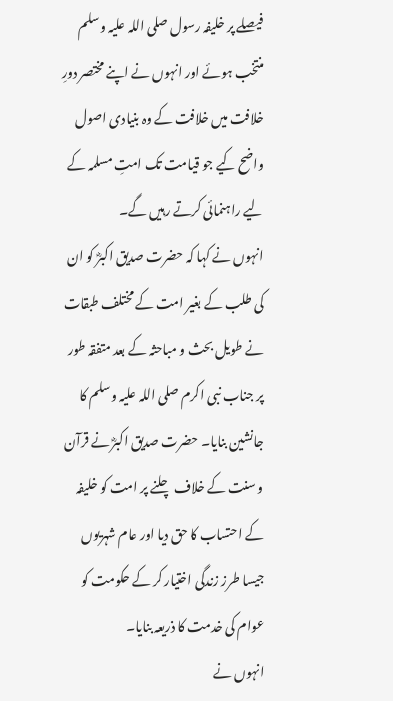فیصلے پر خلیفہ رسول صلی اللہ علیہ وسلم منتخب ہوئے اور انہوں نے اپنے مختصر دورِ خلافت میں خلافت کے وہ بنیادی اصول واضح کیے جو قیامت تک امتِ مسلمہ کے لیے راہنمائی کرتے رہیں گے۔
انہوں نے کہا کہ حضرت صدیق اکبرؓ کو ان کی طلب کے بغیر امت کے مختلف طبقات نے طویل بحث و مباحثہ کے بعد متفقہ طور پر جناب نبی اکرم صلی اللہ علیہ وسلم کا جانشین بنایا۔ حضرت صدیق اکبرؓ نے قرآن و سنت کے خلاف چلنے پر امت کو خلیفہ کے احتساب کا حق دیا اور عام شہریوں جیسا طرز زندگی اختیار کر کے حکومت کو عوام کی خدمت کا ذریعہ بنایا۔
انہوں نے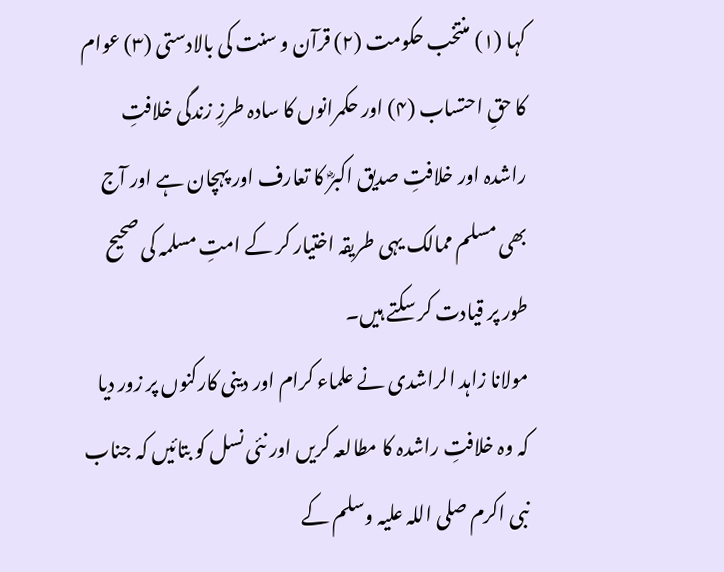کہا (۱) منتخب حکومت (۲) قرآن و سنت کی بالادستی (۳) عوام کا حقِ احتساب (۴) اور حکمرانوں کا سادہ طرزِ زندگی خلافتِ راشدہ اور خلافتِ صدیق اکبرؓ کا تعارف اور پہچان ہے اور آج بھی مسلم ممالک یہی طریقہ اختیار کر کے امتِ مسلمہ کی صحیح طور پر قیادت کر سکتے ہیں۔
مولانا زاہد الراشدی نے علماء کرام اور دینی کارکنوں پر زور دیا کہ وہ خلافتِ راشدہ کا مطالعہ کریں اور نئی نسل کو بتائیں کہ جناب نبی اکرم صلی اللہ علیہ وسلم کے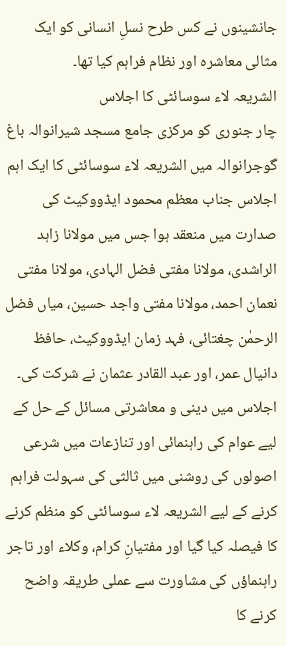جانشینوں نے کس طرح نسلِ انسانی کو ایک مثالی معاشرہ اور نظام فراہم کیا تھا۔
الشریعہ لاء سوسائٹی کا اجلاس
چار جنوری کو مرکزی جامع مسجد شیرانوالہ باغ گوجرانوالہ میں الشریعہ لاء سوسائٹی کا ایک اہم اجلاس جناب معظم محمود ایڈووکیٹ کی صدارت میں منعقد ہوا جس میں مولانا زاہد الراشدی، مولانا مفتی فضل الہادی، مولانا مفتی نعمان احمد، مولانا مفتی واجد حسین، میاں فضل الرحمٰن چغتائی، فہد زمان ایڈووکیٹ، حافظ دانیال عمر، اور عبد القادر عثمان نے شرکت کی۔
اجلاس میں دینی و معاشرتی مسائل کے حل کے لیے عوام کی راہنمائی اور تنازعات میں شرعی اصولوں کی روشنی میں ثالثی کی سہولت فراہم کرنے کے لیے الشریعہ لاء سوسائٹی کو منظم کرنے کا فیصلہ کیا گیا اور مفتیانِ کرام، وکلاء اور تاجر راہنماؤں کی مشاورت سے عملی طریقہ واضح کرنے کا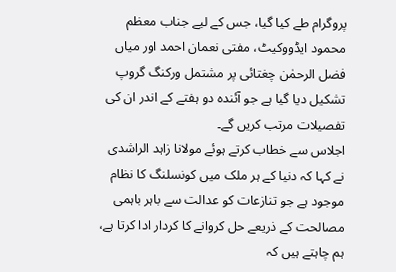پروگرام طے کیا گیا، جس کے لیے جناب معظم محمود ایڈووکیٹ، مفتی نعمان احمد اور میاں فضل الرحمٰن چغتائی پر مشتمل ورکنگ گروپ تشکیل دیا گیا ہے جو آئندہ دو ہفتے کے اندر ان کی تفصیلات مرتب کریں گے۔
اجلاس سے خطاب کرتے ہوئے مولانا زاہد الراشدی نے کہا کہ دنیا کے ہر ملک میں کونسلنگ کا نظام موجود ہے جو تنازعات کو عدالت سے باہر باہمی مصالحت کے ذریعے حل کروانے کا کردار ادا کرتا ہے، ہم چاہتے ہیں کہ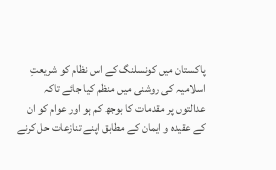پاکستان میں کونسلنگ کے اس نظام کو شریعتِ اسلامیہ کی روشنی میں منظم کیا جائے تاکہ عدالتوں پر مقدمات کا بوجھ کم ہو اور عوام کو ان کے عقیدہ و ایمان کے مطابق اپنے تنازعات حل کرنے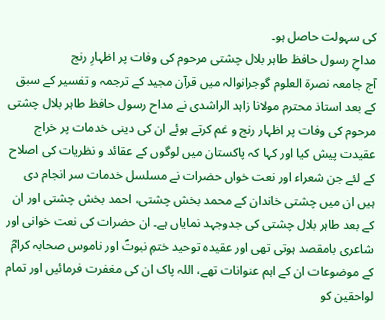کی سہولت حاصل ہو۔
مداحِ رسول حافظ طاہر بلال چشتی مرحوم کی وفات پر اظہارِ رنج
آج جامعہ نصرۃ العلوم گوجرانوالہ میں قرآن مجید کے ترجمہ و تفسیر کے سبق کے بعد استاذ محترم مولانا زاہد الراشدی نے مداح رسول حافظ طاہر بلال چشتی مرحوم کی وفات پر اظہار رنج و غم کرتے ہوئے ان کی دینی خدمات پر خراج عقیدت پیش کیا اور کہا کہ پاکستان میں لوگوں کے عقائد و نظریات کی اصلاح کے لئے جن شعراء اور نعت خواں حضرات نے مسلسل خدمات سر انجام دی ہیں ان میں چشتی خاندان کے محمد بخش چشتی، احمد بخش چشتی اور ان کے بعد طاہر بلال چشتی کی جدوجہد نمایاں ہے۔ ان حضرات کی نعت خوانی اور شاعری بامقصد ہوتی تھی اور عقیدہ توحید ختمِ نبوتؐ اور ناموس صحابہ کرامؓ کے موضوعات ان کے اہم عنوانات تھے، اللہ پاک ان کی مغفرت فرمائیں اور تمام لواحقین کو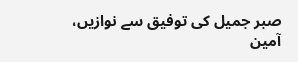صبر جمیل کی توفیق سے نوازیں، آمین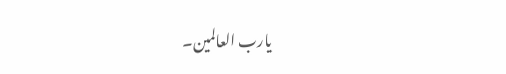یارب العالمین۔